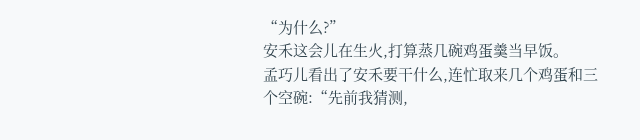“为什么?”
安禾这会儿在生火,打算蒸几碗鸡蛋羹当早饭。
孟巧儿看出了安禾要干什么,连忙取来几个鸡蛋和三个空碗:“先前我猜测,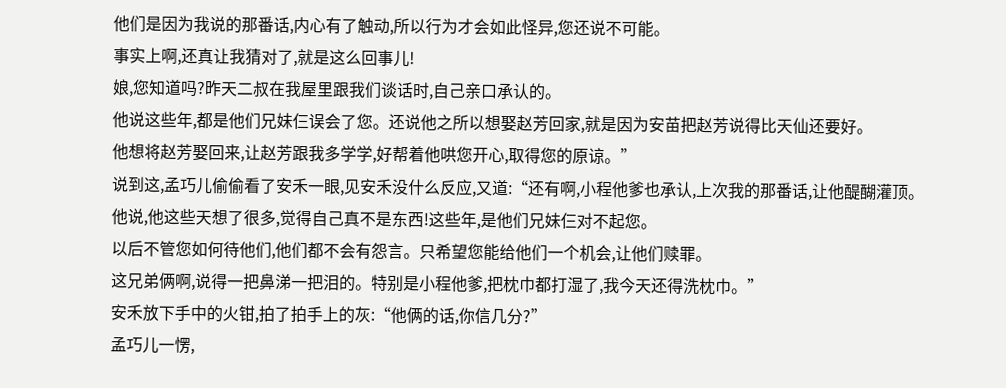他们是因为我说的那番话,内心有了触动,所以行为才会如此怪异,您还说不可能。
事实上啊,还真让我猜对了,就是这么回事儿!
娘,您知道吗?昨天二叔在我屋里跟我们谈话时,自己亲口承认的。
他说这些年,都是他们兄妹仨误会了您。还说他之所以想娶赵芳回家,就是因为安苗把赵芳说得比天仙还要好。
他想将赵芳娶回来,让赵芳跟我多学学,好帮着他哄您开心,取得您的原谅。”
说到这,孟巧儿偷偷看了安禾一眼,见安禾没什么反应,又道:“还有啊,小程他爹也承认,上次我的那番话,让他醍醐灌顶。
他说,他这些天想了很多,觉得自己真不是东西!这些年,是他们兄妹仨对不起您。
以后不管您如何待他们,他们都不会有怨言。只希望您能给他们一个机会,让他们赎罪。
这兄弟俩啊,说得一把鼻涕一把泪的。特别是小程他爹,把枕巾都打湿了,我今天还得洗枕巾。”
安禾放下手中的火钳,拍了拍手上的灰:“他俩的话,你信几分?”
孟巧儿一愣,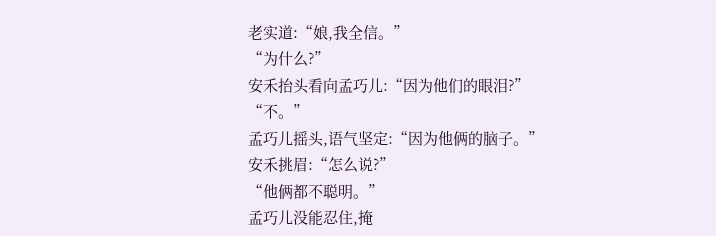老实道:“娘,我全信。”
“为什么?”
安禾抬头看向孟巧儿:“因为他们的眼泪?”
“不。”
孟巧儿摇头,语气坚定:“因为他俩的脑子。”
安禾挑眉:“怎么说?”
“他俩都不聪明。”
孟巧儿没能忍住,掩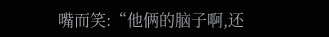嘴而笑:“他俩的脑子啊,还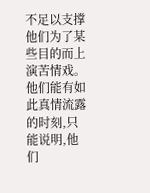不足以支撑他们为了某些目的而上演苦情戏。
他们能有如此真情流露的时刻,只能说明,他们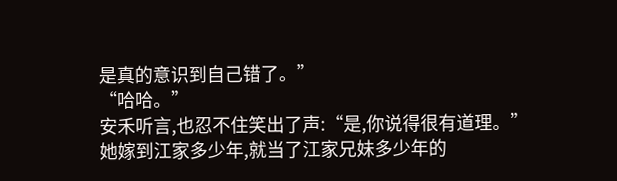是真的意识到自己错了。”
“哈哈。”
安禾听言,也忍不住笑出了声:“是,你说得很有道理。”
她嫁到江家多少年,就当了江家兄妹多少年的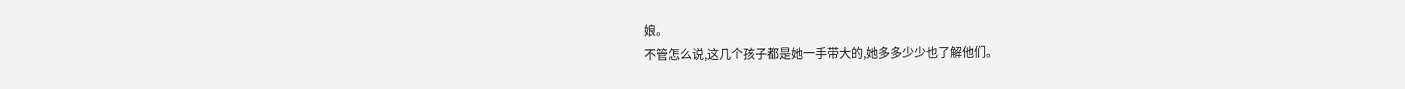娘。
不管怎么说,这几个孩子都是她一手带大的,她多多少少也了解他们。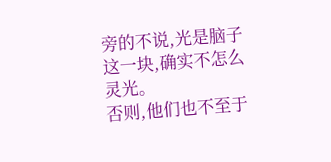旁的不说,光是脑子这一块,确实不怎么灵光。
否则,他们也不至于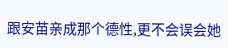跟安苗亲成那个德性,更不会误会她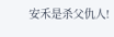安禾是杀父仇人!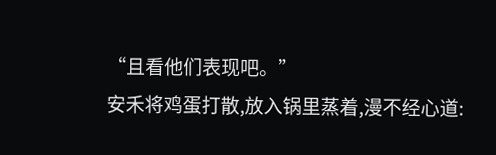“且看他们表现吧。”
安禾将鸡蛋打散,放入锅里蒸着,漫不经心道: